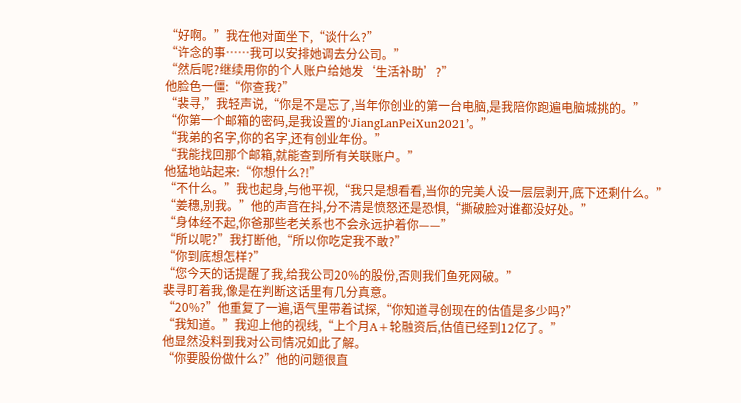“好啊。”我在他对面坐下,“谈什么?”
“许念的事……我可以安排她调去分公司。”
“然后呢?继续用你的个人账户给她发‘生活补助’?”
他脸色一僵:“你查我?”
“裴寻,”我轻声说,“你是不是忘了,当年你创业的第一台电脑,是我陪你跑遍电脑城挑的。”
“你第一个邮箱的密码,是我设置的‘JiangLanPeiXun2021’。”
“我弟的名字,你的名字,还有创业年份。”
“我能找回那个邮箱,就能查到所有关联账户。”
他猛地站起来:“你想什么?!”
“不什么。”我也起身,与他平视,“我只是想看看,当你的完美人设一层层剥开,底下还剩什么。”
“姜穗,别我。”他的声音在抖,分不清是愤怒还是恐惧,“撕破脸对谁都没好处。”
“身体经不起,你爸那些老关系也不会永远护着你——”
“所以呢?”我打断他,“所以你吃定我不敢?”
“你到底想怎样?”
“您今天的话提醒了我,给我公司20%的股份,否则我们鱼死网破。”
裴寻盯着我,像是在判断这话里有几分真意。
“20%?”他重复了一遍,语气里带着试探,“你知道寻创现在的估值是多少吗?”
“我知道。”我迎上他的视线,“上个月A+轮融资后,估值已经到12亿了。”
他显然没料到我对公司情况如此了解。
“你要股份做什么?”他的问题很直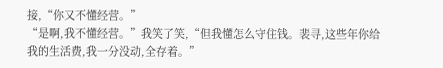接,“你又不懂经营。”
“是啊,我不懂经营。”我笑了笑,“但我懂怎么守住钱。裴寻,这些年你给我的生活费,我一分没动,全存着。”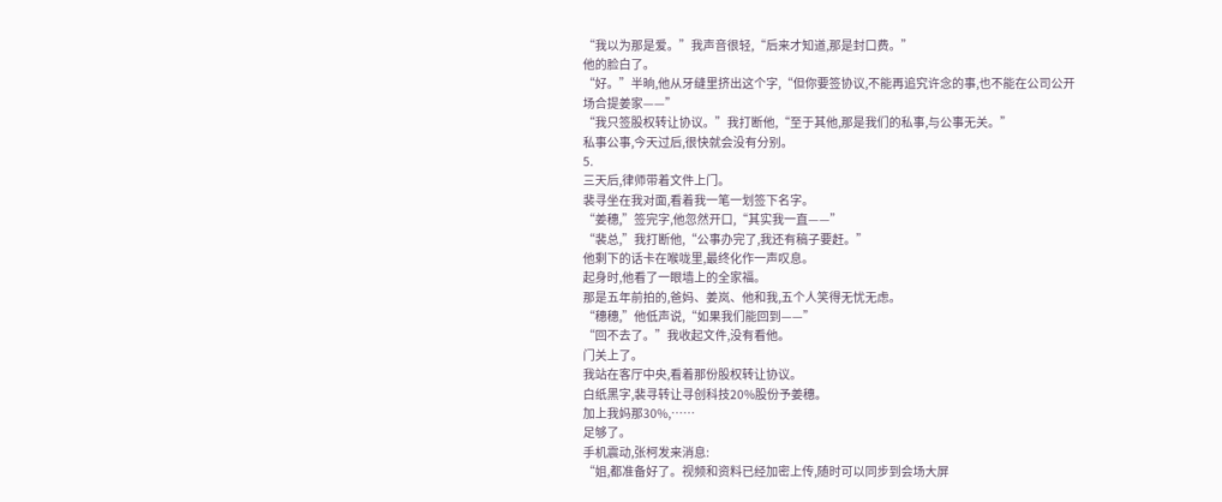“我以为那是爱。”我声音很轻,“后来才知道,那是封口费。”
他的脸白了。
“好。”半晌,他从牙缝里挤出这个字,“但你要签协议,不能再追究许念的事,也不能在公司公开场合提姜家——”
“我只签股权转让协议。”我打断他,“至于其他,那是我们的私事,与公事无关。”
私事公事,今天过后,很快就会没有分别。
5.
三天后,律师带着文件上门。
裴寻坐在我对面,看着我一笔一划签下名字。
“姜穗,”签完字,他忽然开口,“其实我一直——”
“裴总,”我打断他,“公事办完了,我还有稿子要赶。”
他剩下的话卡在喉咙里,最终化作一声叹息。
起身时,他看了一眼墙上的全家福。
那是五年前拍的,爸妈、姜岚、他和我,五个人笑得无忧无虑。
“穗穗,”他低声说,“如果我们能回到——”
“回不去了。”我收起文件,没有看他。
门关上了。
我站在客厅中央,看着那份股权转让协议。
白纸黑字,裴寻转让寻创科技20%股份予姜穗。
加上我妈那30%,……
足够了。
手机震动,张柯发来消息:
“姐,都准备好了。视频和资料已经加密上传,随时可以同步到会场大屏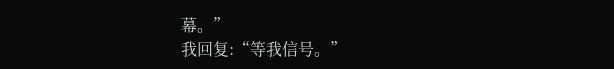幕。”
我回复:“等我信号。”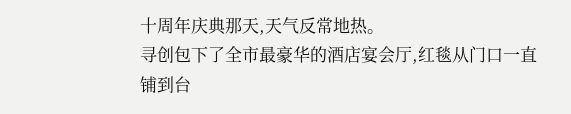十周年庆典那天,天气反常地热。
寻创包下了全市最豪华的酒店宴会厅,红毯从门口一直铺到台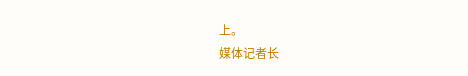上。
媒体记者长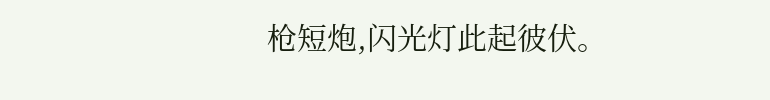枪短炮,闪光灯此起彼伏。